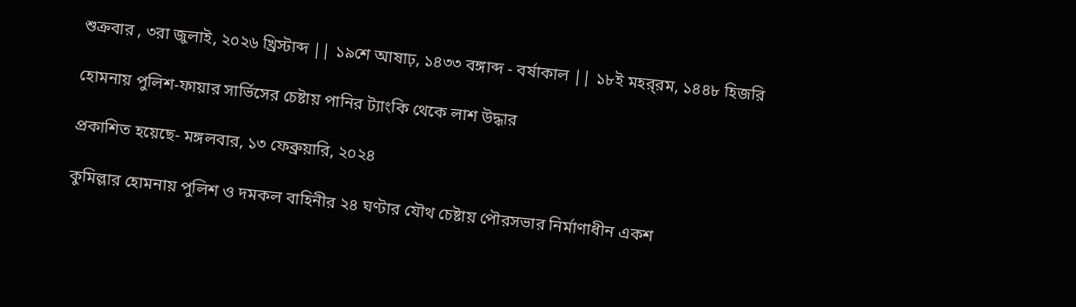শুক্রবার , ৩রা জুলাই, ২০২৬ খ্রিস্টাব্দ || ১৯শে আষাঢ়, ১৪৩৩ বঙ্গাব্দ - বর্ষাকাল || ১৮ই মহর্‌রম, ১৪৪৮ হিজরি

হোমনায় পুলিশ-ফায়ার সার্ভিসের চেষ্টায় পানির ট্যাংকি থেকে লাশ উদ্ধার

প্রকাশিত হয়েছে- মঙ্গলবার, ১৩ ফেব্রুয়ারি, ২০২৪

কুমিল্লার হোমনায় পুলিশ ও দমকল বাহিনীর ২৪ ঘণ্টার যৌথ চেষ্টায় পৌরসভার নির্মাণাধীন একশ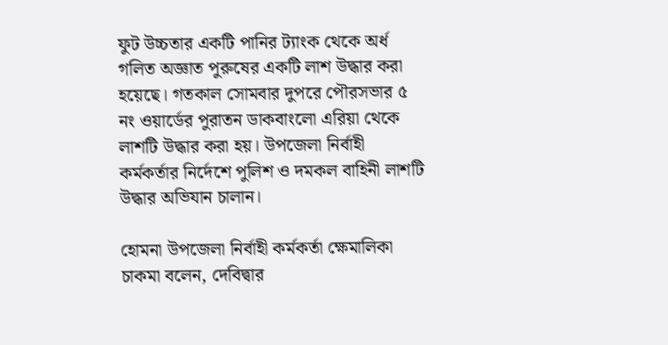ফুট উচ্চতার একটি পানির ট্যাংক থেকে অর্ধ গলিত অজ্ঞাত পুরুষের একটি লাশ উদ্ধার করা হয়েছে। গতকাল সোমবার দুপরে পৌরসভার ৫ নং ওয়ার্ডের পুরাতন ডাকবাংলো এরিয়া থেকে লাশটি উদ্ধার করা হয়। উপজেলা নির্বাহী কর্মকর্তার নির্দেশে পুলিশ ও দমকল বাহিনী লাশটি উদ্ধার অভিযান চালান।

হোমনা উপজেলা নির্বাহী কর্মকর্তা ক্ষেমালিকা চাকমা বলেন, দেবিদ্বার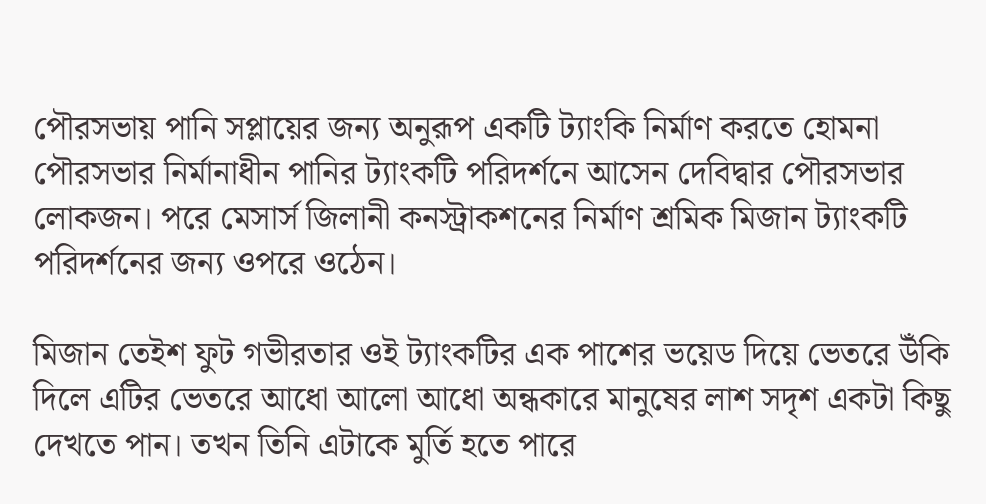পৌরসভায় পানি সপ্লায়ের জন্য অনুরূপ একটি ট্যাংকি নির্মাণ করতে হোমনা পৌরসভার নির্মানাধীন পানির ট্যাংকটি পরিদর্শনে আসেন দেবিদ্বার পৌরসভার লোকজন। পরে মেসার্স জিলানী কনস্ট্রাকশনের নির্মাণ শ্রমিক মিজান ট্যাংকটি পরিদর্শনের জন্য ওপরে ওঠেন।

মিজান তেইশ ফুট গভীরতার ওই ট্যাংকটির এক পাশের ভয়েড দিয়ে ভেতরে উঁকি দিলে এটির ভেতরে আধো আলো আধো অন্ধকারে মানুষের লাশ সদৃশ একটা কিছু দেখতে পান। তখন তিনি এটাকে মুর্তি হতে পারে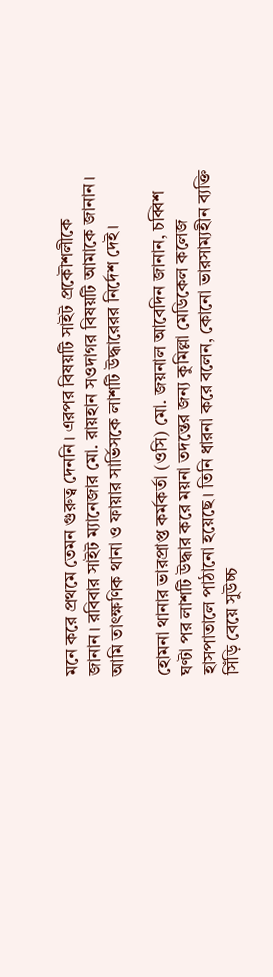মনে করে প্রথমে তেমন গুরুত্ব দেননি। এরপর বিষয়টি সাইট প্রকৌশলীকে জানান। রবিবার সাইট ম্যানেজার মো. রায়হান সওদাগর বিষয়টি আমাকে জানান। আমি তাৎক্ষণিক থানা ও ফায়ার সার্ভিসকে লাশটি উদ্ধারেরর নির্দেশ দেই।

হোমনা থানার ভারপ্রাপ্ত কর্মকর্তা (ওসি) মো. জয়নাল আবেদিন জানান, চব্বিশ ঘণ্টা পর লাশটি উদ্ধার করে ময়না তদন্তের জন্য কুমিল্লা মেডিকেল কলেজ হাসপাতালে পাঠানো হয়েছে। তিনি ধারনা করে বলেন, কোনো ভারসাম্যহীন ব্যক্তি সিঁড়ি বেয়ে সুউচ্চ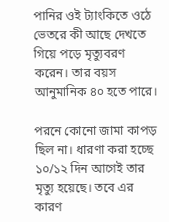পানির ওই ট্যাংকিতে ওঠে ভেতরে কী আছে দেখতে গিয়ে পড়ে মৃত্যুবরণ করেন। তার বয়স আনুমানিক ৪০ হতে পারে।

পরনে কোনো জামা কাপড় ছিল না। ধারণা করা হচ্ছে ১০/১২ দিন আগেই তার মৃত্যু হয়েছে। তবে এর কারণ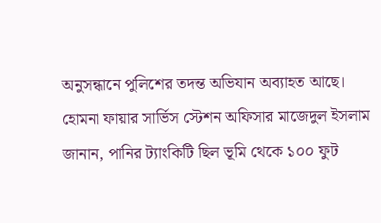অনুসন্ধানে পুলিশের তদন্ত অভিযান অব্যাহত আছে।
হোমনা ফায়ার সার্ভিস স্টেশন অফিসার মাজেদুল ইসলাম জানান, পানির ট্যাংকিটি ছিল ভূমি থেকে ১০০ ফুট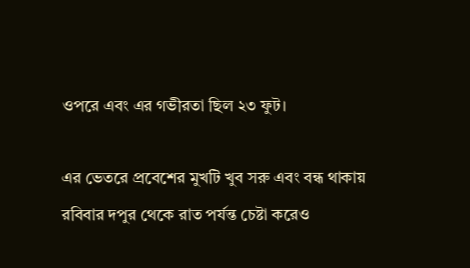ওপরে এবং এর গভীরতা ছিল ২৩ ফুট।

এর ভেতরে প্রবেশের মুখটি খুব সরু এবং বন্ধ থাকায় রবিবার দপুর থেকে রাত পর্যন্ত চেষ্টা করেও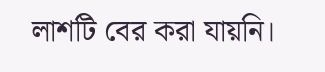লাশটি বের করা যায়নি।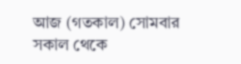আজ (গতকাল) সোমবার সকাল থেকে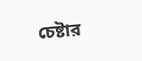চেষ্টার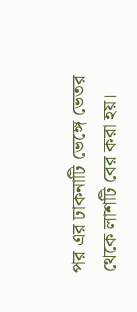পর এর ঢাকনাটি ভেঙ্গে ভেতর থেকে লাশটি বের করা হয়।